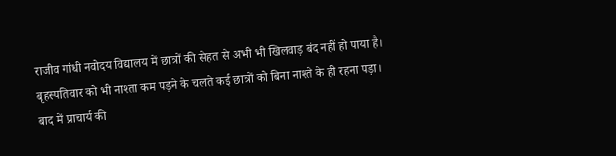राजीव गांधी नवोदय विद्यालय में छात्रों की सेहत से अभी भी खिलवाड़ बंद नहीं हो पाया है। बृहस्पतिवार को भी नाश्ता कम पड़ने के चलते कई छात्रों को बिना नाश्ते के ही रहना पड़ा। बाद में प्राचार्य की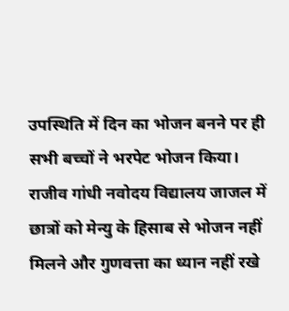उपस्थिति में दिन का भोजन बनने पर ही सभी बच्चों ने भरपेट भोजन किया।
राजीव गांधी नवोदय विद्यालय जाजल में छात्रों को मेन्यु के हिसाब से भोजन नहीं मिलने और गुणवत्ता का ध्यान नहीं रखे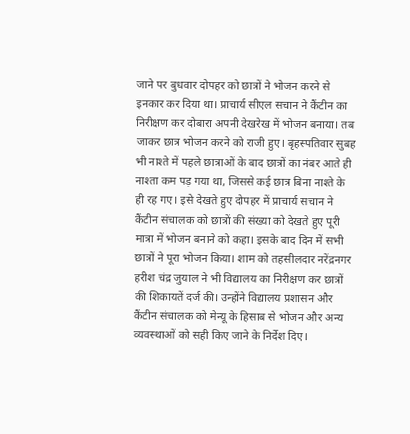जाने पर बुधवार दोपहर को छात्रों ने भोजन करने से इनकार कर दिया था। प्राचार्य सीएल सचान ने कैंटीन का निरीक्षण कर दोबारा अपनी देखरेख में भोजन बनाया। तब जाकर छात्र भोजन करने को राजी हुए। बृहस्पतिवार सुबह भी नाश्ते में पहले छात्राओं के बाद छात्रों का नंबर आते ही नाश्ता कम पड़ गया था, जिससे कई छात्र बिना नाश्ते के ही रह गए। इसे देखते हुए दोपहर में प्राचार्य सचान ने कैंटीन संचालक को छात्रों की संख्या को देखते हुए पूरी मात्रा में भोजन बनाने को कहा। इसके बाद दिन में सभी छात्रों ने पूरा भोजन किया। शाम को तहसीलदार नरेंद्रनगर हरीश चंद्र जुयाल ने भी विद्यालय का निरीक्षण कर छात्रों की शिकायतें दर्ज की। उन्होंने विद्यालय प्रशासन और कैंटीन संचालक को मेन्यू के हिसाब से भोजन और अन्य व्यवस्थाओं को सही किए जाने के निर्देश दिए।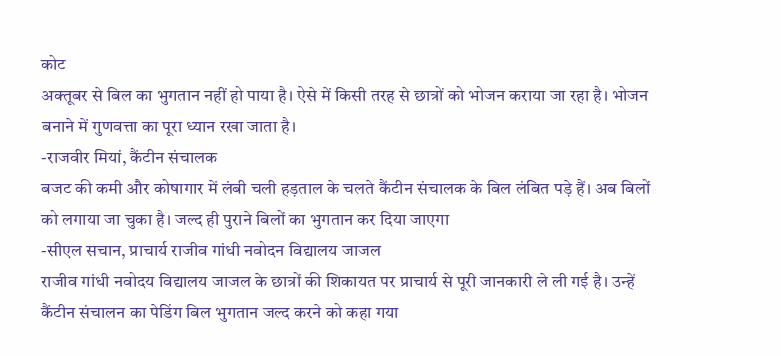कोट
अक्तूबर से बिल का भुगतान नहीं हो पाया है। ऐसे में किसी तरह से छात्रों को भोजन कराया जा रहा है। भोजन बनाने में गुणवत्ता का पूरा ध्यान रखा जाता है।
-राजवीर मियां, कैंटीन संचालक
बजट की कमी और कोषागार में लंबी चली हड़ताल के चलते कैंटीन संचालक के बिल लंबित पड़े हैं। अब बिलों को लगाया जा चुका है। जल्द ही पुराने बिलों का भुगतान कर दिया जाएगा
-सीएल सचान, प्राचार्य राजीव गांधी नवोदन विद्यालय जाजल
राजीव गांधी नवोदय विद्यालय जाजल के छात्रों की शिकायत पर प्राचार्य से पूरी जानकारी ले ली गई है। उन्हें कैंटीन संचालन का पेडिंग बिल भुगतान जल्द करने को कहा गया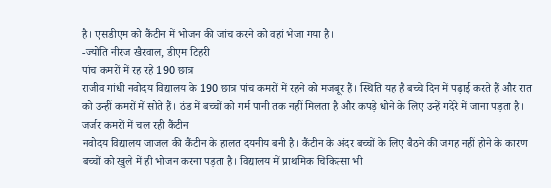है। एसडीएम को कैंटीन में भोजन की जांच करने को वहां भेजा गया है।
-ज्योति नीरज खैरवाल, डीएम टिहरी
पांच कमरों में रह रहे 190 छात्र
राजीव गांधी नवोदय विद्यालय के 190 छात्र पांच कमरों में रहने को मजबूर हैं। स्थिति यह है बच्चे दिन में पढ़ाई करते हैं और रात को उन्हीं कमरों में सोते हैं। ठंड में बच्चों को गर्म पानी तक नहीं मिलता है और कपड़े धोने के लिए उन्हें गदेरे में जाना पड़ता है।
जर्जर कमरों में चल रही कैंटीन
नवोदय विद्यालय जाजल की कैंटीन के हालत दयनीय बनी है। कैंटीन के अंदर बच्चों के लिए बैठने की जगह नहीं होने के कारण बच्चों को खुले में ही भोजन करना पड़ता है। विद्यालय में प्राथमिक चिकित्सा भी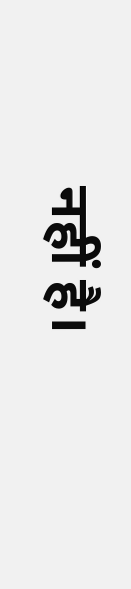नहीं है।